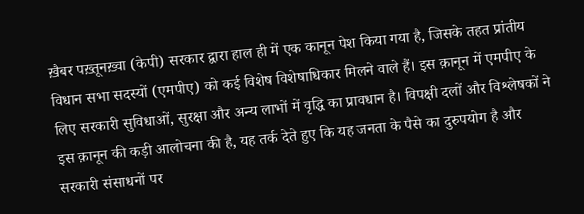ख़ैबर पख़्तूनख़्वा (केपी) सरकार द्वारा हाल ही में एक कानून पेश किया गया है, जिसके तहत प्रांतीय विधान सभा सदस्यों (एमपीए) को कई विशेष विशेषाधिकार मिलने वाले हैं। इस क़ानून में एमपीए के लिए सरकारी सुविधाओं, सुरक्षा और अन्य लाभों में वृद्धि का प्रावधान है। विपक्षी दलों और विश्लेषकों ने इस क़ानून की कड़ी आलोचना की है, यह तर्क देते हुए कि यह जनता के पैसे का दुरुपयोग है और सरकारी संसाधनों पर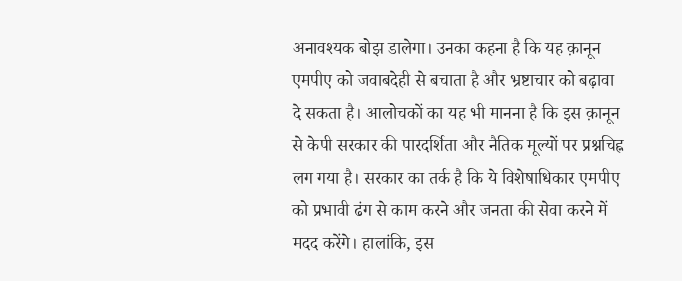अनावश्यक बोझ डालेगा। उनका कहना है कि यह क़ानून एमपीए को जवाबदेही से बचाता है और भ्रष्टाचार को बढ़ावा दे सकता है। आलोचकों का यह भी मानना है कि इस क़ानून से केपी सरकार की पारदर्शिता और नैतिक मूल्यों पर प्रश्नचिह्न लग गया है। सरकार का तर्क है कि ये विशेषाधिकार एमपीए को प्रभावी ढंग से काम करने और जनता की सेवा करने में मदद करेंगे। हालांकि, इस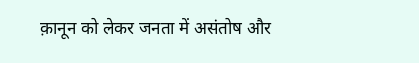क़ानून को लेकर जनता में असंतोष और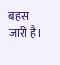बहस जारी है।